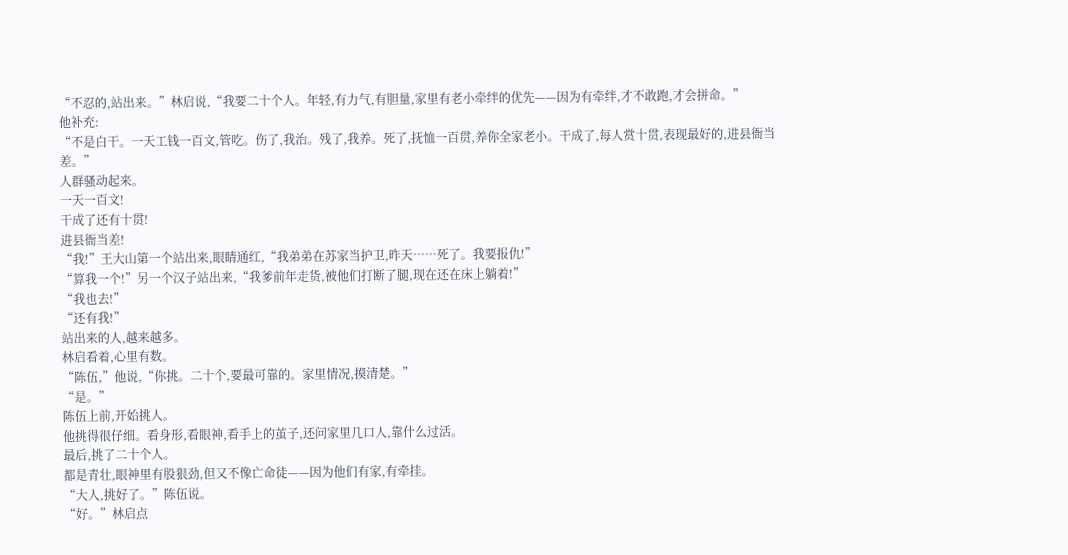“不忍的,站出来。”林启说,“我要二十个人。年轻,有力气,有胆量,家里有老小牵绊的优先——因为有牵绊,才不敢跑,才会拼命。”
他补充:
“不是白干。一天工钱一百文,管吃。伤了,我治。残了,我养。死了,抚恤一百贯,养你全家老小。干成了,每人赏十贯,表现最好的,进县衙当差。”
人群骚动起来。
一天一百文!
干成了还有十贯!
进县衙当差!
“我!”王大山第一个站出来,眼睛通红,“我弟弟在苏家当护卫,昨天……死了。我要报仇!”
“算我一个!”另一个汉子站出来,“我爹前年走货,被他们打断了腿,现在还在床上躺着!”
“我也去!”
“还有我!”
站出来的人,越来越多。
林启看着,心里有数。
“陈伍,”他说,“你挑。二十个,要最可靠的。家里情况,摸清楚。”
“是。”
陈伍上前,开始挑人。
他挑得很仔细。看身形,看眼神,看手上的茧子,还问家里几口人,靠什么过活。
最后,挑了二十个人。
都是青壮,眼神里有股狠劲,但又不像亡命徒——因为他们有家,有牵挂。
“大人,挑好了。”陈伍说。
“好。”林启点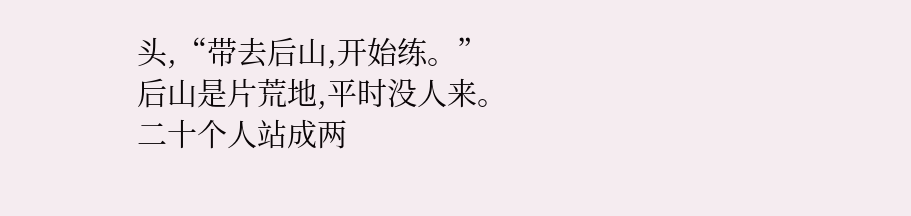头,“带去后山,开始练。”
后山是片荒地,平时没人来。
二十个人站成两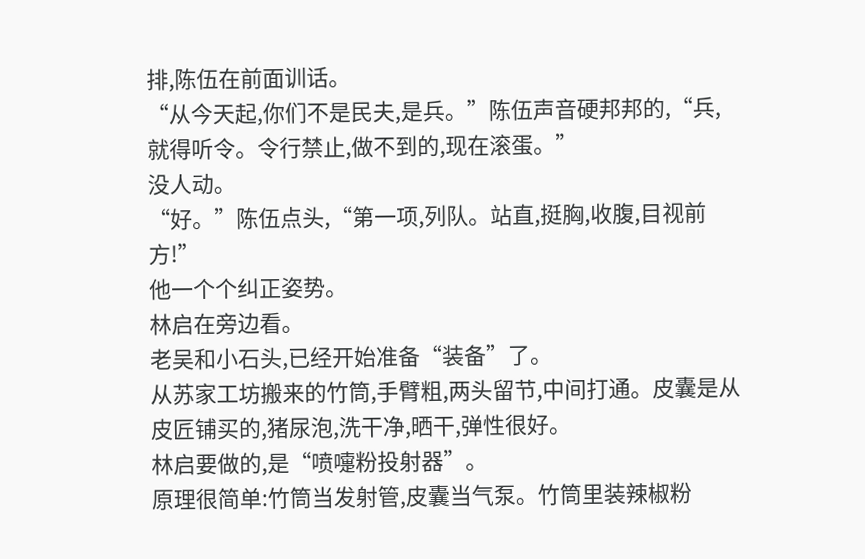排,陈伍在前面训话。
“从今天起,你们不是民夫,是兵。”陈伍声音硬邦邦的,“兵,就得听令。令行禁止,做不到的,现在滚蛋。”
没人动。
“好。”陈伍点头,“第一项,列队。站直,挺胸,收腹,目视前方!”
他一个个纠正姿势。
林启在旁边看。
老吴和小石头,已经开始准备“装备”了。
从苏家工坊搬来的竹筒,手臂粗,两头留节,中间打通。皮囊是从皮匠铺买的,猪尿泡,洗干净,晒干,弹性很好。
林启要做的,是“喷嚏粉投射器”。
原理很简单:竹筒当发射管,皮囊当气泵。竹筒里装辣椒粉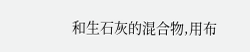和生石灰的混合物,用布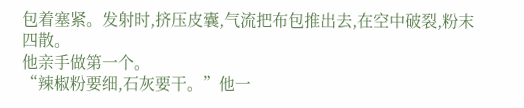包着塞紧。发射时,挤压皮囊,气流把布包推出去,在空中破裂,粉末四散。
他亲手做第一个。
“辣椒粉要细,石灰要干。”他一